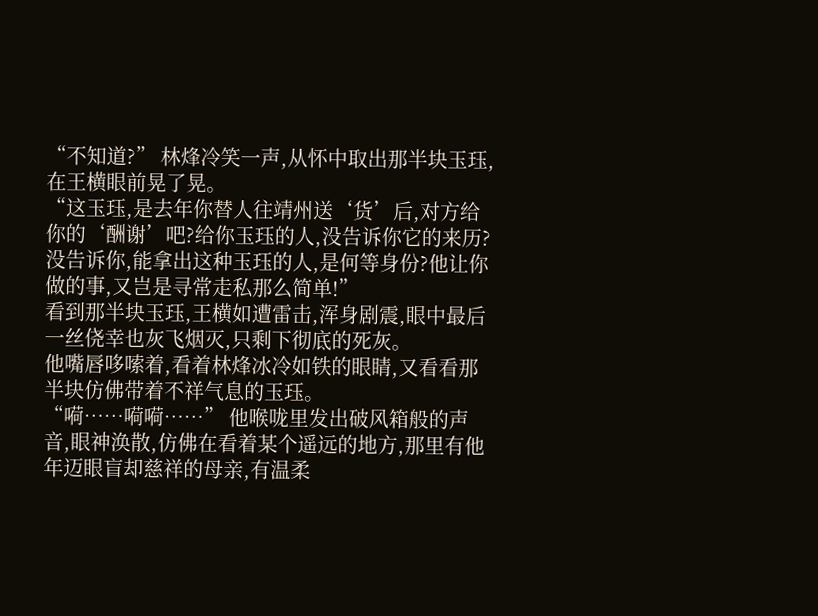“不知道?” 林烽冷笑一声,从怀中取出那半块玉珏,在王横眼前晃了晃。
“这玉珏,是去年你替人往靖州送‘货’后,对方给你的‘酬谢’吧?给你玉珏的人,没告诉你它的来历?没告诉你,能拿出这种玉珏的人,是何等身份?他让你做的事,又岂是寻常走私那么简单!”
看到那半块玉珏,王横如遭雷击,浑身剧震,眼中最后一丝侥幸也灰飞烟灭,只剩下彻底的死灰。
他嘴唇哆嗦着,看着林烽冰冷如铁的眼睛,又看看那半块仿佛带着不祥气息的玉珏。
“嗬……嗬嗬……” 他喉咙里发出破风箱般的声音,眼神涣散,仿佛在看着某个遥远的地方,那里有他年迈眼盲却慈祥的母亲,有温柔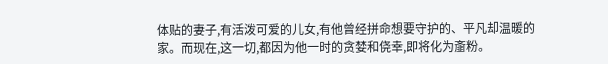体贴的妻子,有活泼可爱的儿女,有他曾经拼命想要守护的、平凡却温暖的家。而现在,这一切,都因为他一时的贪婪和侥幸,即将化为齑粉。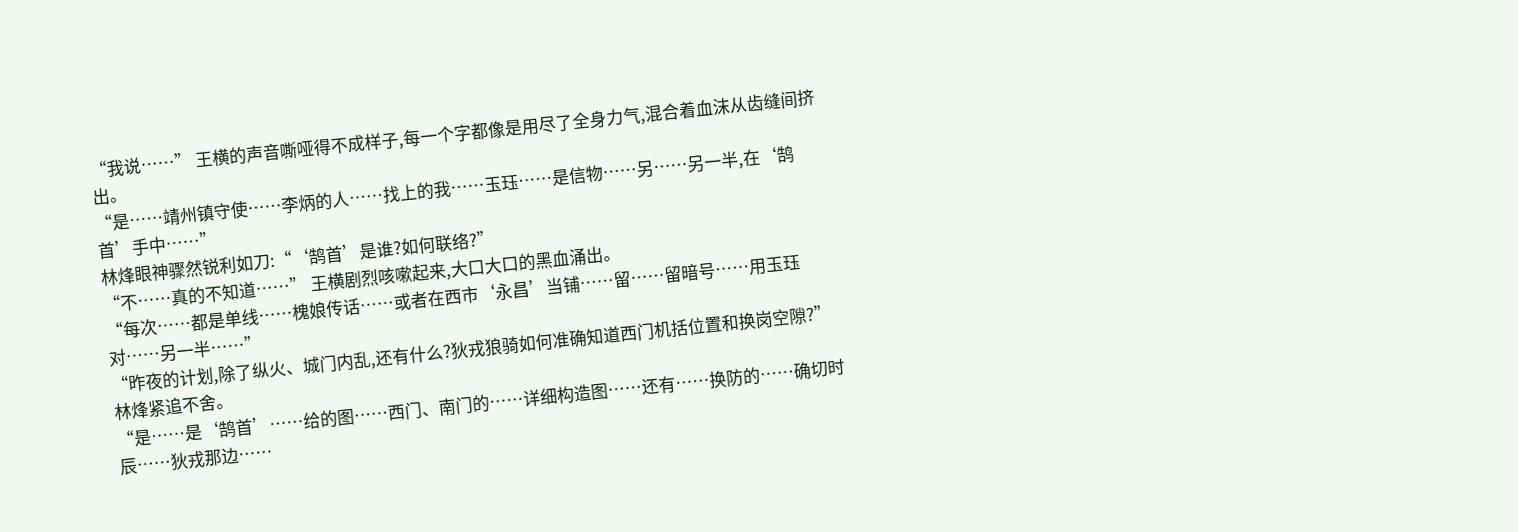“我说……” 王横的声音嘶哑得不成样子,每一个字都像是用尽了全身力气,混合着血沫从齿缝间挤出。
“是……靖州镇守使……李炳的人……找上的我……玉珏……是信物……另……另一半,在‘鹄首’手中……”
林烽眼神骤然锐利如刀:“‘鹄首’是谁?如何联络?”
“不……真的不知道……” 王横剧烈咳嗽起来,大口大口的黑血涌出。
“每次……都是单线……槐娘传话……或者在西市‘永昌’当铺……留……留暗号……用玉珏对……另一半……”
“昨夜的计划,除了纵火、城门内乱,还有什么?狄戎狼骑如何准确知道西门机括位置和换岗空隙?”
林烽紧追不舍。
“是……是‘鹄首’……给的图……西门、南门的……详细构造图……还有……换防的……确切时辰……狄戎那边……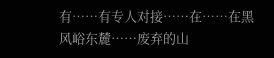有……有专人对接……在……在黑风峪东麓……废弃的山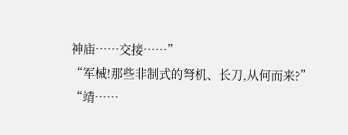神庙……交接……”
“军械!那些非制式的弩机、长刀,从何而来?”
“靖……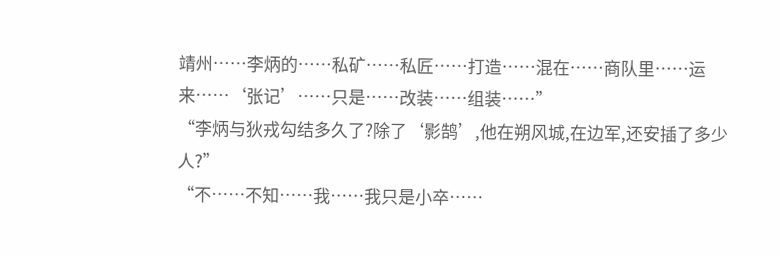靖州……李炳的……私矿……私匠……打造……混在……商队里……运来……‘张记’……只是……改装……组装……”
“李炳与狄戎勾结多久了?除了‘影鹄’,他在朔风城,在边军,还安插了多少人?”
“不……不知……我……我只是小卒……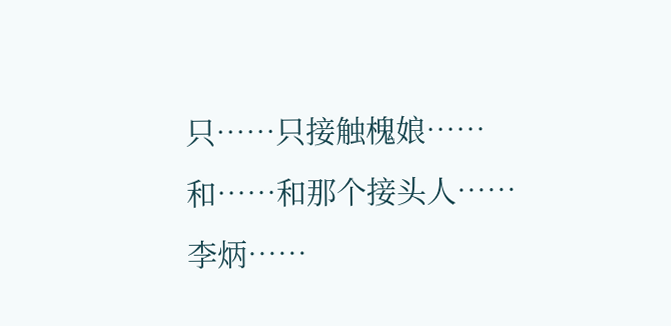只……只接触槐娘……和……和那个接头人……李炳……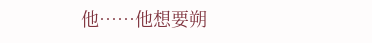他……他想要朔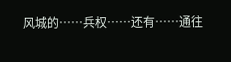风城的……兵权……还有……通往